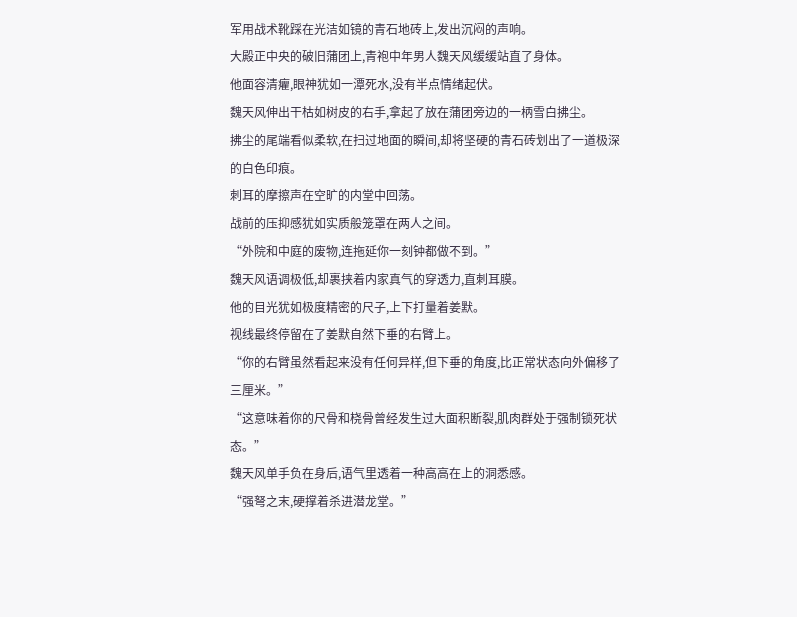军用战术靴踩在光洁如镜的青石地砖上,发出沉闷的声响。
大殿正中央的破旧蒲团上,青袍中年男人魏天风缓缓站直了身体。
他面容清癯,眼神犹如一潭死水,没有半点情绪起伏。
魏天风伸出干枯如树皮的右手,拿起了放在蒲团旁边的一柄雪白拂尘。
拂尘的尾端看似柔软,在扫过地面的瞬间,却将坚硬的青石砖划出了一道极深的白色印痕。
刺耳的摩擦声在空旷的内堂中回荡。
战前的压抑感犹如实质般笼罩在两人之间。
“外院和中庭的废物,连拖延你一刻钟都做不到。”
魏天风语调极低,却裹挟着内家真气的穿透力,直刺耳膜。
他的目光犹如极度精密的尺子,上下打量着姜默。
视线最终停留在了姜默自然下垂的右臂上。
“你的右臂虽然看起来没有任何异样,但下垂的角度,比正常状态向外偏移了三厘米。”
“这意味着你的尺骨和桡骨曾经发生过大面积断裂,肌肉群处于强制锁死状态。”
魏天风单手负在身后,语气里透着一种高高在上的洞悉感。
“强弩之末,硬撑着杀进潜龙堂。”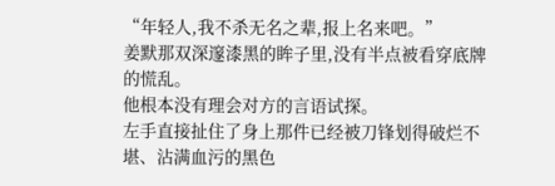“年轻人,我不杀无名之辈,报上名来吧。”
姜默那双深邃漆黑的眸子里,没有半点被看穿底牌的慌乱。
他根本没有理会对方的言语试探。
左手直接扯住了身上那件已经被刀锋划得破烂不堪、沾满血污的黑色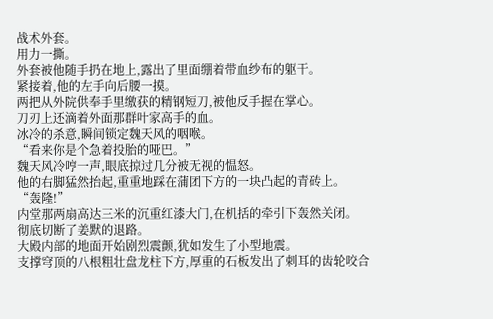战术外套。
用力一撕。
外套被他随手扔在地上,露出了里面绷着带血纱布的躯干。
紧接着,他的左手向后腰一摸。
两把从外院供奉手里缴获的精钢短刀,被他反手握在掌心。
刀刃上还滴着外面那群叶家高手的血。
冰冷的杀意,瞬间锁定魏天风的咽喉。
“看来你是个急着投胎的哑巴。”
魏天风冷哼一声,眼底掠过几分被无视的愠怒。
他的右脚猛然抬起,重重地踩在蒲团下方的一块凸起的青砖上。
“轰隆!”
内堂那两扇高达三米的沉重红漆大门,在机括的牵引下轰然关闭。
彻底切断了姜默的退路。
大殿内部的地面开始剧烈震颤,犹如发生了小型地震。
支撑穹顶的八根粗壮盘龙柱下方,厚重的石板发出了刺耳的齿轮咬合